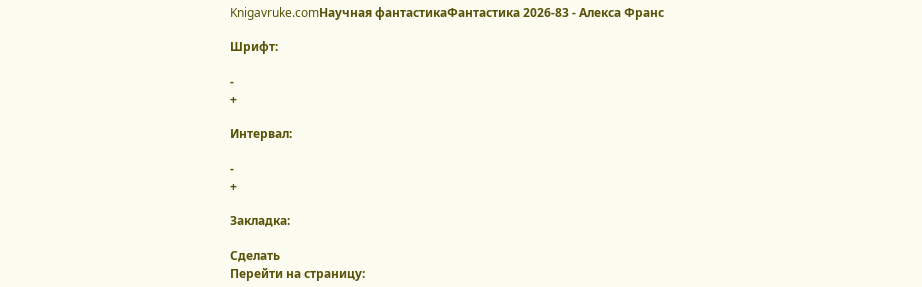Knigavruke.comНаучная фантастикаФантастика 2026-83 - Алекса Франс

Шрифт:

-
+

Интервал:

-
+

Закладка:

Сделать
Перейти на страницу: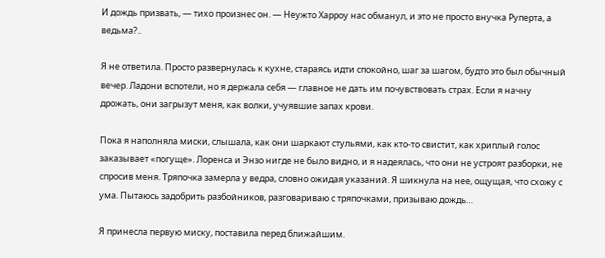И дождь призвать, — тихо произнес он. — Неужто Харроу нас обманул, и это не просто внучка Руперта, а ведьма?..

Я не ответила. Просто развернулась к кухне, стараясь идти спокойно, шаг за шагом, будто это был обычный вечер. Ладони вспотели, но я держала себя — главное не дать им почувствовать страх. Если я начну дрожать, они загрызут меня, как волки, учуявшие запах крови.

Пока я наполняла миски, слышала, как они шаркают стульями, как кто-то свистит, как хриплый голос заказывает «погуще». Лоренса и Энзо нигде не было видно, и я надеялась, что они не устроят разборки, не спросив меня. Тряпочка замерла у ведра, словно ожидая указаний. Я шикнула на нее, ощущая, что схожу с ума. Пытаюсь задобрить разбойников, разговариваю с тряпочками, призываю дождь…

Я принесла первую миску, поставила перед ближайшим.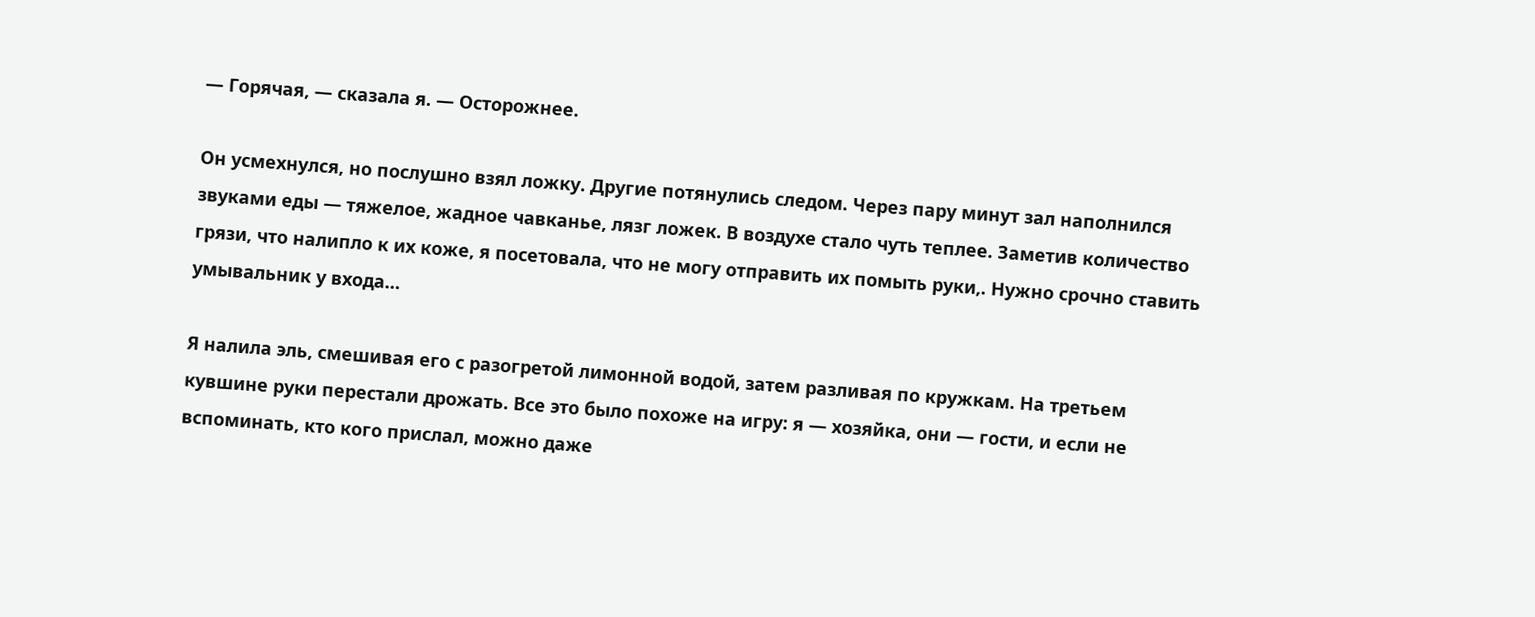— Горячая, — сказала я. — Осторожнее.

Он усмехнулся, но послушно взял ложку. Другие потянулись следом. Через пару минут зал наполнился звуками еды — тяжелое, жадное чавканье, лязг ложек. В воздухе стало чуть теплее. Заметив количество грязи, что налипло к их коже, я посетовала, что не могу отправить их помыть руки,. Нужно срочно ставить умывальник у входа…

Я налила эль, смешивая его с разогретой лимонной водой, затем разливая по кружкам. На третьем кувшине руки перестали дрожать. Все это было похоже на игру: я — хозяйка, они — гости, и если не вспоминать, кто кого прислал, можно даже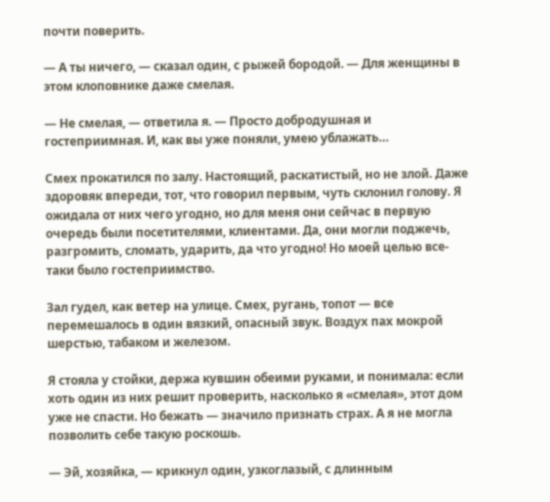почти поверить.

— А ты ничего, — сказал один, с рыжей бородой. — Для женщины в этом клоповнике даже смелая.

— Не смелая, — ответила я. — Просто добродушная и гостеприимная. И, как вы уже поняли, умею ублажать…

Смех прокатился по залу. Настоящий, раскатистый, но не злой. Даже здоровяк впереди, тот, что говорил первым, чуть склонил голову. Я ожидала от них чего угодно, но для меня они сейчас в первую очередь были посетителями, клиентами. Да, они могли поджечь, разгромить, сломать, ударить, да что угодно! Но моей целью все-таки было гостеприимство.

Зал гудел, как ветер на улице. Смех, ругань, топот — все перемешалось в один вязкий, опасный звук. Воздух пах мокрой шерстью, табаком и железом.

Я стояла у стойки, держа кувшин обеими руками, и понимала: если хоть один из них решит проверить, насколько я «смелая», этот дом уже не спасти. Но бежать — значило признать страх. А я не могла позволить себе такую роскошь.

— Эй, хозяйка, — крикнул один, узкоглазый, с длинным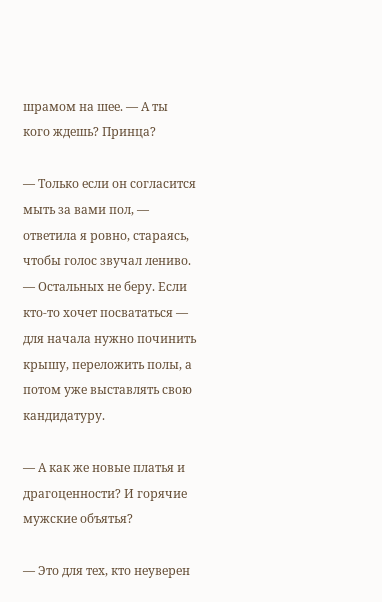шрамом на шее. — А ты кого ждешь? Принца?

— Только если он согласится мыть за вами пол, — ответила я ровно, стараясь, чтобы голос звучал лениво. — Остальных не беру. Если кто-то хочет посвататься — для начала нужно починить крышу, переложить полы, а потом уже выставлять свою кандидатуру.

— А как же новые платья и драгоценности? И горячие мужские объятья?

— Это для тех, кто неуверен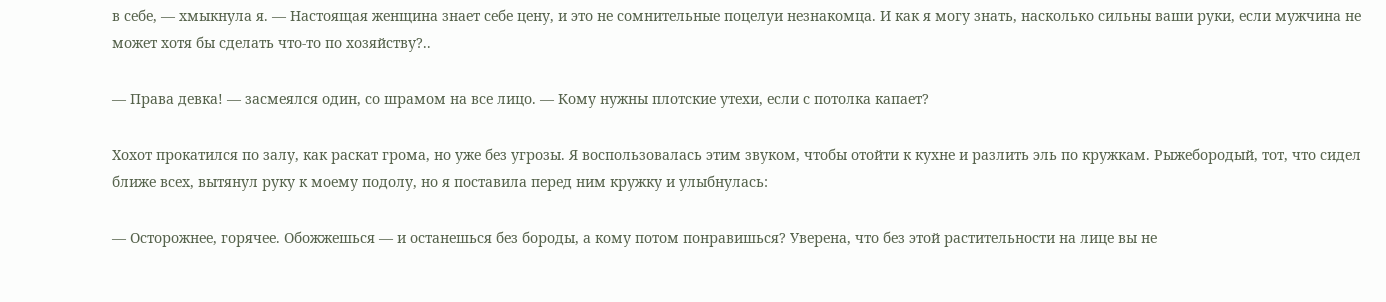в себе, — хмыкнула я. — Настоящая женщина знает себе цену, и это не сомнительные поцелуи незнакомца. И как я могу знать, насколько сильны ваши руки, если мужчина не может хотя бы сделать что-то по хозяйству?..

— Права девка! — засмеялся один, со шрамом на все лицо. — Кому нужны плотские утехи, если с потолка капает?

Хохот прокатился по залу, как раскат грома, но уже без угрозы. Я воспользовалась этим звуком, чтобы отойти к кухне и разлить эль по кружкам. Рыжебородый, тот, что сидел ближе всех, вытянул руку к моему подолу, но я поставила перед ним кружку и улыбнулась:

— Осторожнее, горячее. Обожжешься — и останешься без бороды, а кому потом понравишься? Уверена, что без этой растительности на лице вы не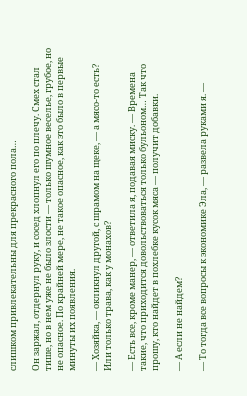слишком привлекательны для прекрасного пола…

Он заржал, отдернул руку, и сосед хлопнул его по плечу. Смех стал тише, но в нем уже не было злости — только шумное веселье, грубое, но не опасное. По крайней мере, не такое опасное, как это было в первые минуты их появления.

— Хозяйка, — окликнул другой, с шрамом на щеке, — а мясо-то есть? Или только трава, как у монахов?

— Есть все, кроме манер, — ответила я, подавая миску. — Времена такие, что приходится довольствоваться только бульоном… Так что прошу, кто найдет в похлебке кусок мяса — получит добавки.

— А если не найдем?

— То тогда все вопросы к экономике Эла, — развела руками я. —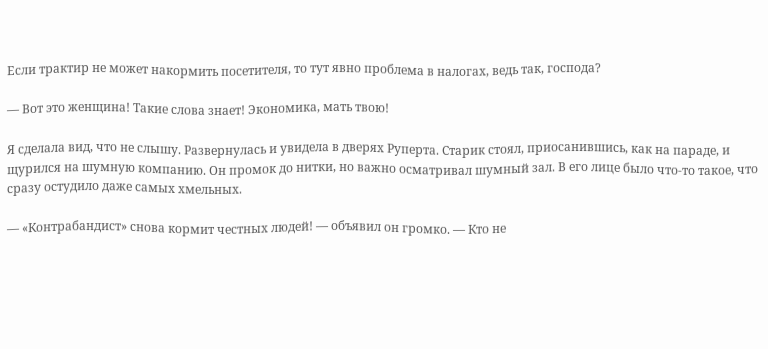Если трактир не может накормить посетителя, то тут явно проблема в налогах, ведь так, господа?

— Вот это женщина! Такие слова знает! Экономика, мать твою!

Я сделала вид, что не слышу. Развернулась и увидела в дверях Руперта. Старик стоял, приосанившись, как на параде, и щурился на шумную компанию. Он промок до нитки, но важно осматривал шумный зал. В его лице было что-то такое, что сразу остудило даже самых хмельных.

— «Контрабандист» снова кормит честных людей! — объявил он громко. — Кто не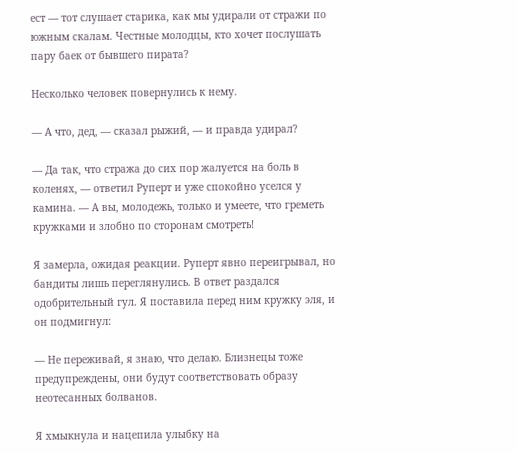ест — тот слушает старика, как мы удирали от стражи по южным скалам. Честные молодцы, кто хочет послушать пару баек от бывшего пирата?

Несколько человек повернулись к нему.

— А что, дед, — сказал рыжий, — и правда удирал?

— Да так, что стража до сих пор жалуется на боль в коленях, — ответил Руперт и уже спокойно уселся у камина. — А вы, молодежь, только и умеете, что греметь кружками и злобно по сторонам смотреть!

Я замерла, ожидая реакции. Руперт явно переигрывал, но бандиты лишь переглянулись. В ответ раздался одобрительный гул. Я поставила перед ним кружку эля, и он подмигнул:

— Не переживай, я знаю, что делаю. Близнецы тоже предупреждены, они будут соответствовать образу неотесанных болванов.

Я хмыкнула и нацепила улыбку на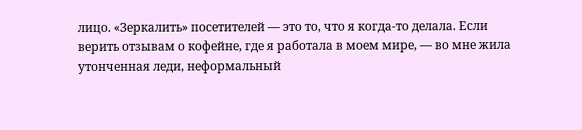лицо. «Зеркалить» посетителей — это то, что я когда-то делала. Если верить отзывам о кофейне, где я работала в моем мире, — во мне жила утонченная леди, неформальный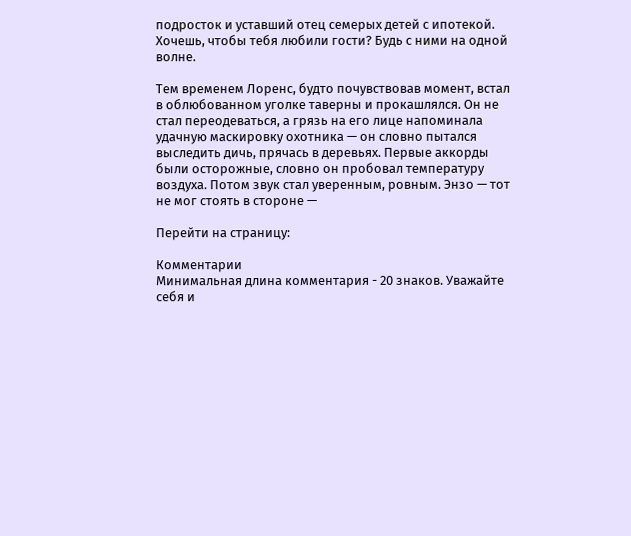подросток и уставший отец семерых детей с ипотекой. Хочешь, чтобы тебя любили гости? Будь с ними на одной волне.

Тем временем Лоренс, будто почувствовав момент, встал в облюбованном уголке таверны и прокашлялся. Он не стал переодеваться, а грязь на его лице напоминала удачную маскировку охотника — он словно пытался выследить дичь, прячась в деревьях. Первые аккорды были осторожные, словно он пробовал температуру воздуха. Потом звук стал уверенным, ровным. Энзо — тот не мог стоять в стороне —

Перейти на страницу:

Комментарии
Минимальная длина комментария - 20 знаков. Уважайте себя и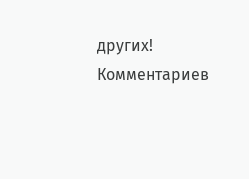других!
Комментариев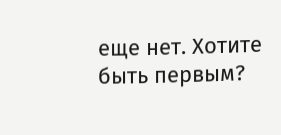еще нет. Хотите быть первым?